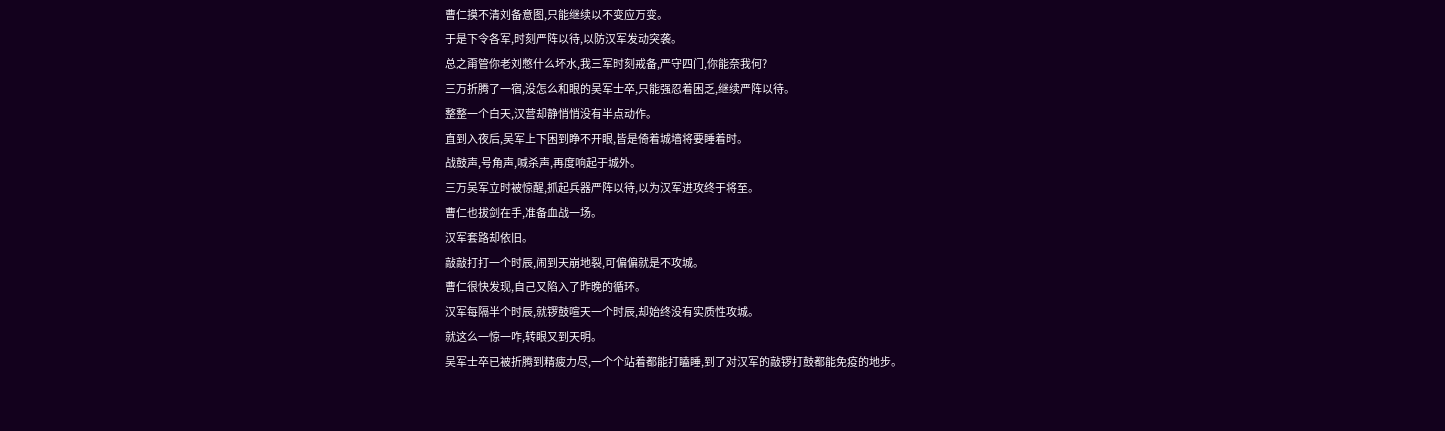曹仁摸不清刘备意图,只能继续以不变应万变。
于是下令各军,时刻严阵以待,以防汉军发动突袭。
总之甭管你老刘憋什么坏水,我三军时刻戒备,严守四门,你能奈我何?
三万折腾了一宿,没怎么和眼的吴军士卒,只能强忍着困乏,继续严阵以待。
整整一个白天,汉营却静悄悄没有半点动作。
直到入夜后,吴军上下困到睁不开眼,皆是倚着城墙将要睡着时。
战鼓声,号角声,喊杀声,再度响起于城外。
三万吴军立时被惊醒,抓起兵器严阵以待,以为汉军进攻终于将至。
曹仁也拔剑在手,准备血战一场。
汉军套路却依旧。
敲敲打打一个时辰,闹到天崩地裂,可偏偏就是不攻城。
曹仁很快发现,自己又陷入了昨晚的循环。
汉军每隔半个时辰,就锣鼓喧天一个时辰,却始终没有实质性攻城。
就这么一惊一咋,转眼又到天明。
吴军士卒已被折腾到精疲力尽,一个个站着都能打瞌睡,到了对汉军的敲锣打鼓都能免疫的地步。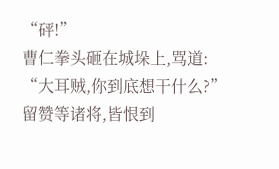“砰!”
曹仁拳头砸在城垛上,骂道:
“大耳贼,你到底想干什么?”
留赞等诸将,皆恨到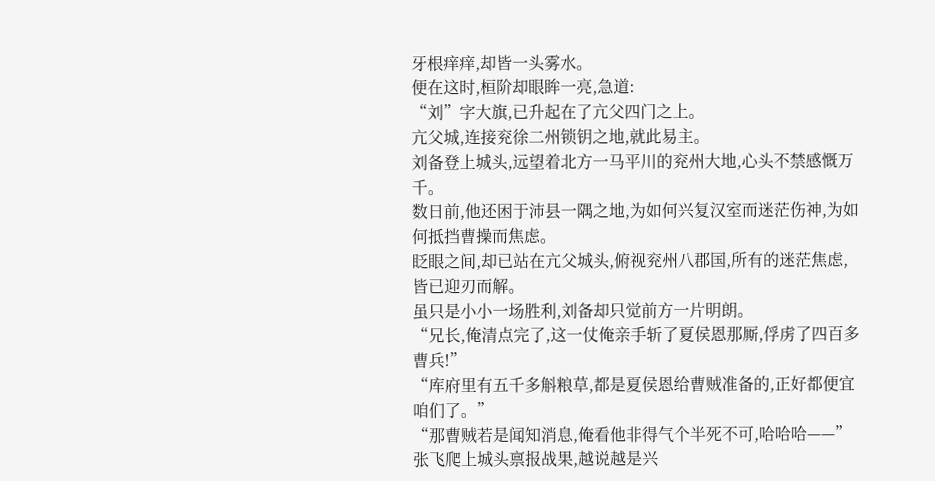牙根痒痒,却皆一头雾水。
便在这时,桓阶却眼眸一亮,急道:
“刘”字大旗,已升起在了亢父四门之上。
亢父城,连接兖徐二州锁钥之地,就此易主。
刘备登上城头,远望着北方一马平川的兖州大地,心头不禁感慨万千。
数日前,他还困于沛县一隅之地,为如何兴复汉室而迷茫伤神,为如何抵挡曹操而焦虑。
眨眼之间,却已站在亢父城头,俯视兖州八郡国,所有的迷茫焦虑,皆已迎刃而解。
虽只是小小一场胜利,刘备却只觉前方一片明朗。
“兄长,俺清点完了,这一仗俺亲手斩了夏侯恩那厮,俘虏了四百多曹兵!”
“库府里有五千多斛粮草,都是夏侯恩给曹贼准备的,正好都便宜咱们了。”
“那曹贼若是闻知消息,俺看他非得气个半死不可,哈哈哈——”
张飞爬上城头禀报战果,越说越是兴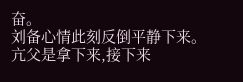奋。
刘备心情此刻反倒平静下来。
亢父是拿下来,接下来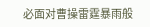必面对曹操雷霆暴雨般